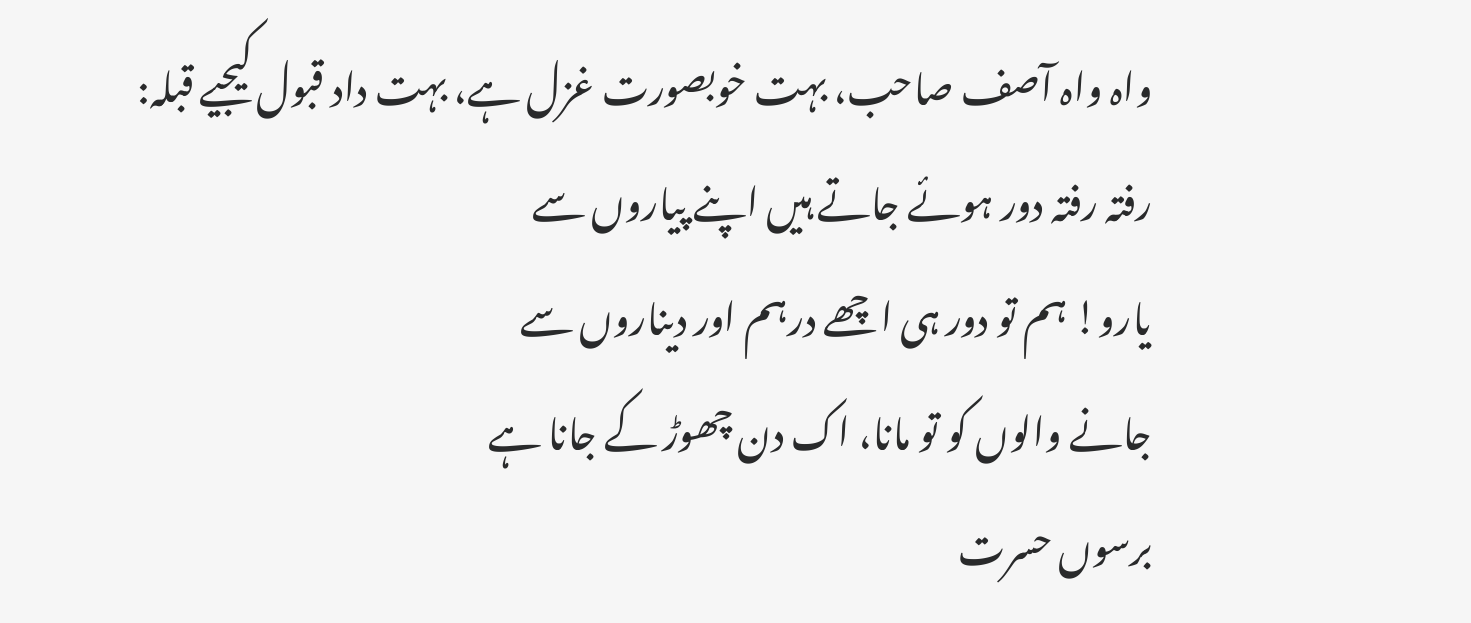واہ واہ آصف صاحب، بہت خوبصورت غزل ہے، بہت داد قبول کیجیے قبلہ:
رفتہ رفتہ دور ہوئے جاتے ہیں اپنے پیاروں سے
یارو! ہم تو دور ہی اچھے درہم اور دیناروں سے
جانے والوں کو تو مانا، اک دن چھوڑ کے جانا ہے
برسوں حسرت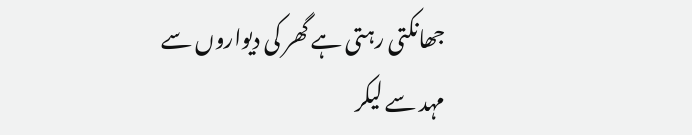جھانکتی رہتی ہے گھر کی دیواروں سے
مہد سے لیکر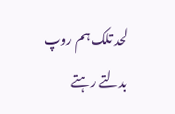لحد تلک ہم روپ بدلتے رہتے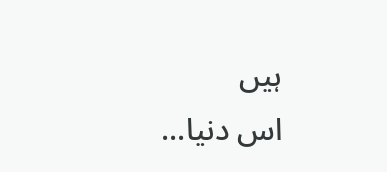ہیں
اس دنیا...